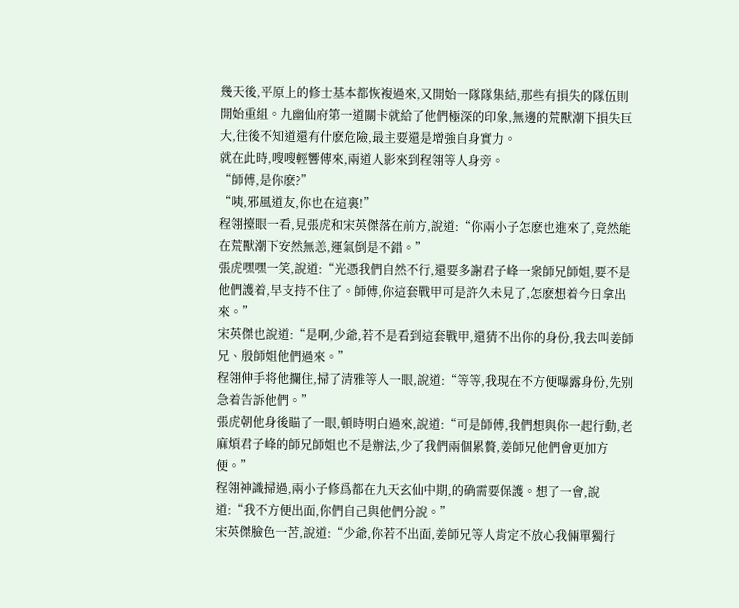幾天後,平原上的修士基本都恢複過來,又開始一隊隊集結,那些有損失的隊伍則開始重組。九幽仙府第一道關卡就給了他們極深的印象,無邊的荒獸潮下損失巨大,往後不知道還有什麽危險,最主要還是增強自身實力。
就在此時,嗖嗖輕響傳來,兩道人影來到程翎等人身旁。
“師傅,是你麽?”
“咦,邪風道友,你也在這裏!”
程翎擡眼一看,見張虎和宋英傑落在前方,說道:“你兩小子怎麽也進來了,竟然能在荒獸潮下安然無恙,運氣倒是不錯。”
張虎嘿嘿一笑,說道:“光憑我們自然不行,還要多謝君子峰一衆師兄師姐,要不是他們護着,早支持不住了。師傅,你這套戰甲可是許久未見了,怎麽想着今日拿出來。”
宋英傑也說道:“是啊,少爺,若不是看到這套戰甲,還猜不出你的身份,我去叫姜師兄、殷師姐他們過來。”
程翎伸手将他攔住,掃了清雅等人一眼,說道:“等等,我現在不方便曝露身份,先别急着告訴他們。”
張虎朝他身後瞄了一眼,頓時明白過來,說道:“可是師傅,我們想與你一起行動,老麻煩君子峰的師兄師姐也不是辦法,少了我們兩個累贅,姜師兄他們會更加方便。”
程翎神識掃過,兩小子修爲都在九天玄仙中期,的确需要保護。想了一會,說道:“我不方便出面,你們自己與他們分說。”
宋英傑臉色一苦,說道:“少爺,你若不出面,姜師兄等人肯定不放心我倆單獨行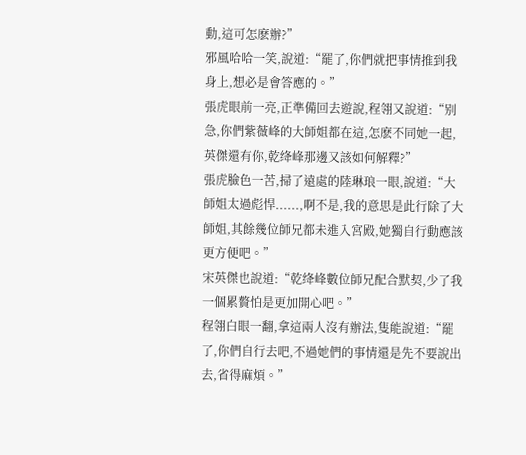動,這可怎麽辦?”
邪風哈哈一笑,說道:“罷了,你們就把事情推到我身上,想必是會答應的。”
張虎眼前一亮,正準備回去遊說,程翎又說道:“别急,你們紫薇峰的大師姐都在這,怎麽不同她一起,英傑還有你,乾绛峰那邊又該如何解釋?”
張虎臉色一苦,掃了遠處的陸琳琅一眼,說道:“大師姐太過彪悍......,啊不是,我的意思是此行除了大師姐,其餘幾位師兄都未進入宮殿,她獨自行動應該更方便吧。”
宋英傑也說道:“乾绛峰數位師兄配合默契,少了我一個累贅怕是更加開心吧。”
程翎白眼一翻,拿這兩人沒有辦法,隻能說道:“罷了,你們自行去吧,不過她們的事情還是先不要說出去,省得麻煩。”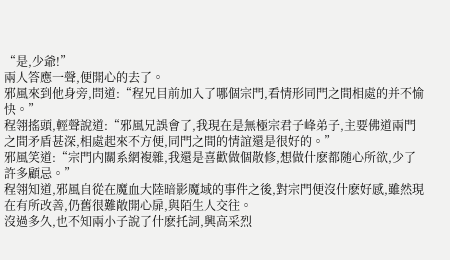“是,少爺!”
兩人答應一聲,便開心的去了。
邪風來到他身旁,問道:“程兄目前加入了哪個宗門,看情形同門之間相處的并不愉快。”
程翎搖頭,輕聲說道:“邪風兄誤會了,我現在是無極宗君子峰弟子,主要佛道兩門之間矛盾甚深,相處起來不方便,同門之間的情誼還是很好的。”
邪風笑道:“宗門内關系網複雜,我還是喜歡做個散修,想做什麽都随心所欲,少了許多顧忌。”
程翎知道,邪風自從在魔血大陸暗影魔域的事件之後,對宗門便沒什麽好感,雖然現在有所改善,仍舊很難敞開心扉,與陌生人交往。
沒過多久,也不知兩小子說了什麽托詞,興高采烈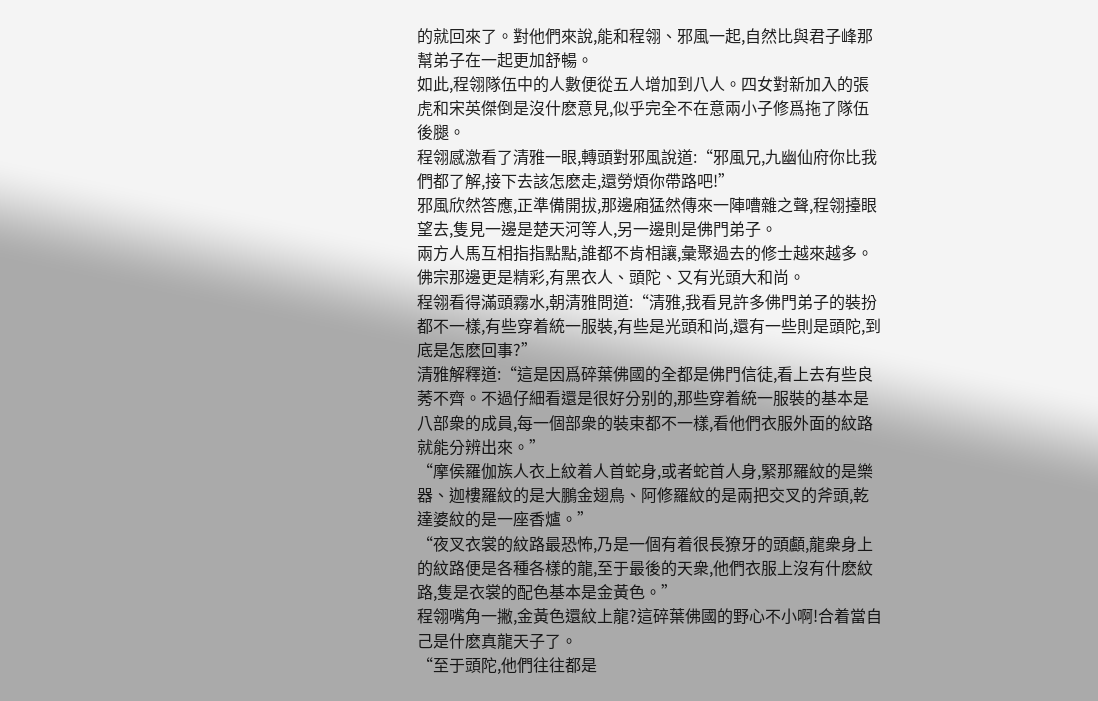的就回來了。對他們來說,能和程翎、邪風一起,自然比與君子峰那幫弟子在一起更加舒暢。
如此,程翎隊伍中的人數便從五人增加到八人。四女對新加入的張虎和宋英傑倒是沒什麽意見,似乎完全不在意兩小子修爲拖了隊伍後腿。
程翎感激看了清雅一眼,轉頭對邪風說道:“邪風兄,九幽仙府你比我們都了解,接下去該怎麽走,還勞煩你帶路吧!”
邪風欣然答應,正準備開拔,那邊廂猛然傳來一陣嘈雜之聲,程翎擡眼望去,隻見一邊是楚天河等人,另一邊則是佛門弟子。
兩方人馬互相指指點點,誰都不肯相讓,彙聚過去的修士越來越多。佛宗那邊更是精彩,有黑衣人、頭陀、又有光頭大和尚。
程翎看得滿頭霧水,朝清雅問道:“清雅,我看見許多佛門弟子的裝扮都不一樣,有些穿着統一服裝,有些是光頭和尚,還有一些則是頭陀,到底是怎麽回事?”
清雅解釋道:“這是因爲碎葉佛國的全都是佛門信徒,看上去有些良莠不齊。不過仔細看還是很好分别的,那些穿着統一服裝的基本是八部衆的成員,每一個部衆的裝束都不一樣,看他們衣服外面的紋路就能分辨出來。”
“摩侯羅伽族人衣上紋着人首蛇身,或者蛇首人身,緊那羅紋的是樂器、迦樓羅紋的是大鵬金翅鳥、阿修羅紋的是兩把交叉的斧頭,乾達婆紋的是一座香爐。”
“夜叉衣裳的紋路最恐怖,乃是一個有着很長獠牙的頭顱,龍衆身上的紋路便是各種各樣的龍,至于最後的天衆,他們衣服上沒有什麽紋路,隻是衣裳的配色基本是金黃色。”
程翎嘴角一撇,金黃色還紋上龍?這碎葉佛國的野心不小啊!合着當自己是什麽真龍天子了。
“至于頭陀,他們往往都是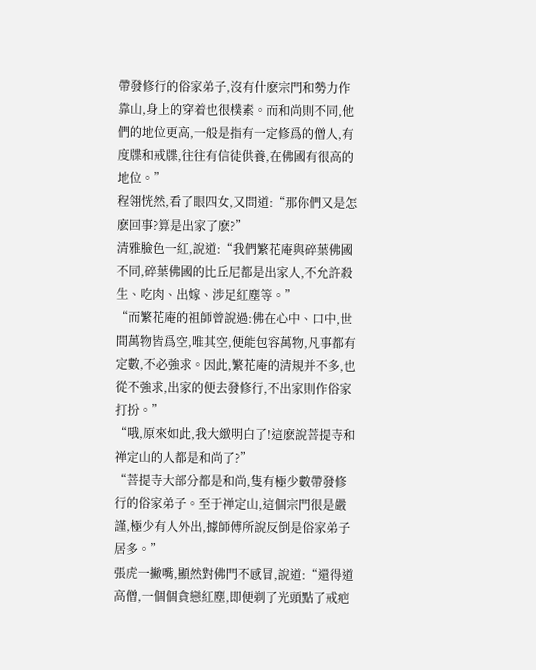帶發修行的俗家弟子,沒有什麽宗門和勢力作靠山,身上的穿着也很樸素。而和尚則不同,他們的地位更高,一般是指有一定修爲的僧人,有度牒和戒牒,往往有信徒供養,在佛國有很高的地位。”
程翎恍然,看了眼四女,又問道:“那你們又是怎麽回事?算是出家了麽?”
清雅臉色一紅,說道:“我們繁花庵與碎葉佛國不同,碎葉佛國的比丘尼都是出家人,不允許殺生、吃肉、出嫁、涉足紅塵等。”
“而繁花庵的祖師曾說過:佛在心中、口中,世間萬物皆爲空,唯其空,便能包容萬物,凡事都有定數,不必強求。因此,繁花庵的清規并不多,也從不強求,出家的便去發修行,不出家則作俗家打扮。”
“哦,原來如此,我大緻明白了!這麽說菩提寺和禅定山的人都是和尚了?”
“菩提寺大部分都是和尚,隻有極少數帶發修行的俗家弟子。至于禅定山,這個宗門很是嚴謹,極少有人外出,據師傅所說反倒是俗家弟子居多。”
張虎一撇嘴,顯然對佛門不感冒,說道:“還得道高僧,一個個貪戀紅塵,即便剃了光頭點了戒疤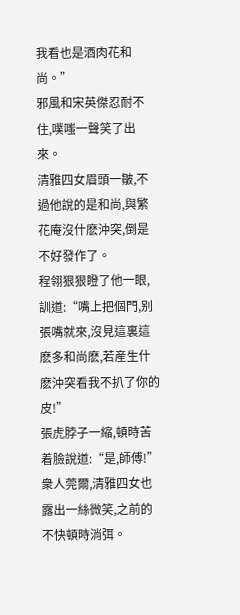我看也是酒肉花和尚。”
邪風和宋英傑忍耐不住,噗嗤一聲笑了出來。
清雅四女眉頭一皺,不過他說的是和尚,與繁花庵沒什麽沖突,倒是不好發作了。
程翎狠狠瞪了他一眼,訓道:“嘴上把個門,别張嘴就來,沒見這裏這麽多和尚麽,若産生什麽沖突看我不扒了你的皮!”
張虎脖子一縮,頓時苦着臉說道:“是,師傅!”
衆人莞爾,清雅四女也露出一絲微笑,之前的不快頓時消弭。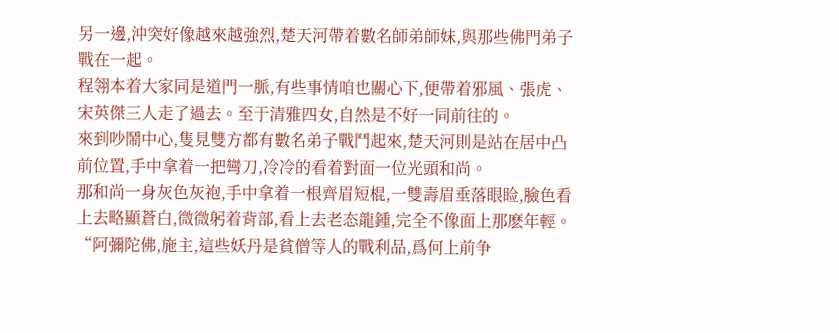另一邊,沖突好像越來越強烈,楚天河帶着數名師弟師妹,與那些佛門弟子戰在一起。
程翎本着大家同是道門一脈,有些事情咱也關心下,便帶着邪風、張虎、宋英傑三人走了過去。至于清雅四女,自然是不好一同前往的。
來到吵鬧中心,隻見雙方都有數名弟子戰鬥起來,楚天河則是站在居中凸前位置,手中拿着一把彎刀,冷冷的看着對面一位光頭和尚。
那和尚一身灰色灰袍,手中拿着一根齊眉短棍,一雙壽眉垂落眼睑,臉色看上去略顯蒼白,微微躬着背部,看上去老态龍鍾,完全不像面上那麽年輕。
“阿彌陀佛,施主,這些妖丹是貧僧等人的戰利品,爲何上前争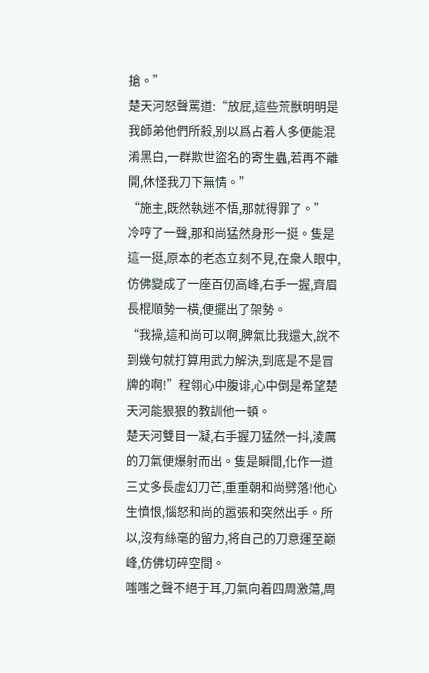搶。”
楚天河怒聲罵道:“放屁,這些荒獸明明是我師弟他們所殺,别以爲占着人多便能混淆黑白,一群欺世盜名的寄生蟲,若再不離開,休怪我刀下無情。”
“施主,既然執迷不悟,那就得罪了。”
冷哼了一聲,那和尚猛然身形一挺。隻是這一挺,原本的老态立刻不見,在衆人眼中,仿佛變成了一座百仞高峰,右手一握,齊眉長棍順勢一橫,便擺出了架勢。
“我操,這和尚可以啊,脾氣比我還大,說不到幾句就打算用武力解決,到底是不是冒牌的啊!”程翎心中腹诽,心中倒是希望楚天河能狠狠的教訓他一頓。
楚天河雙目一凝,右手握刀猛然一抖,淩厲的刀氣便爆射而出。隻是瞬間,化作一道三丈多長虛幻刀芒,重重朝和尚劈落!他心生憤恨,惱怒和尚的嚣張和突然出手。所以,沒有絲毫的留力,将自己的刀意運至巅峰,仿佛切碎空間。
嗤嗤之聲不絕于耳,刀氣向着四周激蕩,周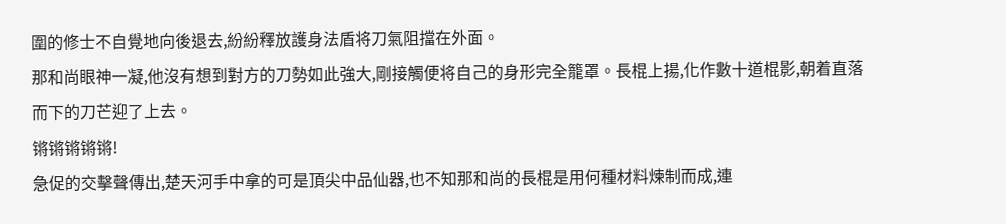圍的修士不自覺地向後退去,紛紛釋放護身法盾将刀氣阻擋在外面。
那和尚眼神一凝,他沒有想到對方的刀勢如此強大,剛接觸便将自己的身形完全籠罩。長棍上揚,化作數十道棍影,朝着直落而下的刀芒迎了上去。
锵锵锵锵锵!
急促的交擊聲傳出,楚天河手中拿的可是頂尖中品仙器,也不知那和尚的長棍是用何種材料煉制而成,連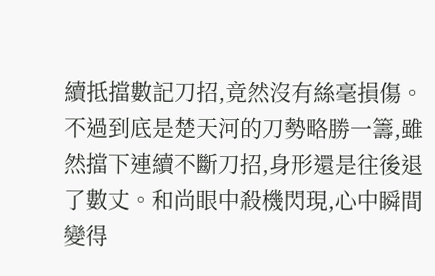續抵擋數記刀招,竟然沒有絲毫損傷。
不過到底是楚天河的刀勢略勝一籌,雖然擋下連續不斷刀招,身形還是往後退了數丈。和尚眼中殺機閃現,心中瞬間變得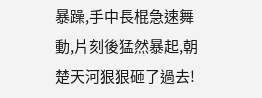暴躁,手中長棍急速舞動,片刻後猛然暴起,朝楚天河狠狠砸了過去!